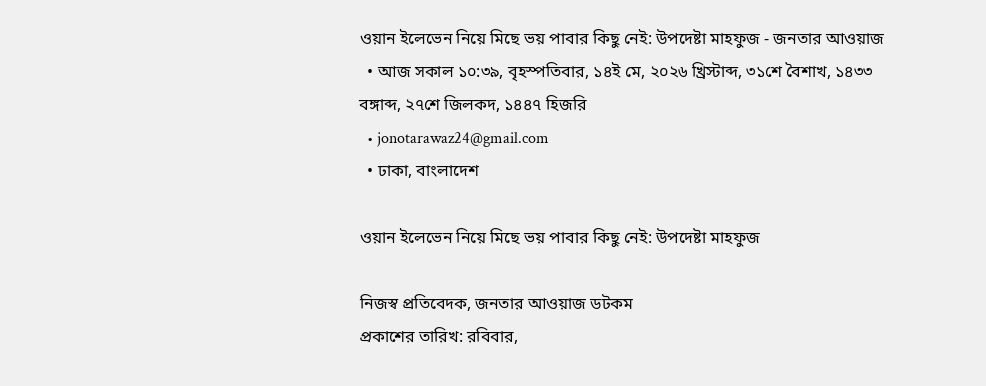ওয়ান ইলেভেন নিয়ে মিছে ভয় পাবার কিছু নেই: উপদেষ্টা মাহফুজ - জনতার আওয়াজ
  • আজ সকাল ১০:৩৯, বৃহস্পতিবার, ১৪ই মে, ২০২৬ খ্রিস্টাব্দ, ৩১শে বৈশাখ, ১৪৩৩ বঙ্গাব্দ, ২৭শে জিলকদ, ১৪৪৭ হিজরি
  • jonotarawaz24@gmail.com
  • ঢাকা, বাংলাদেশ

ওয়ান ইলেভেন নিয়ে মিছে ভয় পাবার কিছু নেই: উপদেষ্টা মাহফুজ

নিজস্ব প্রতিবেদক, জনতার আওয়াজ ডটকম
প্রকাশের তারিখ: রবিবার,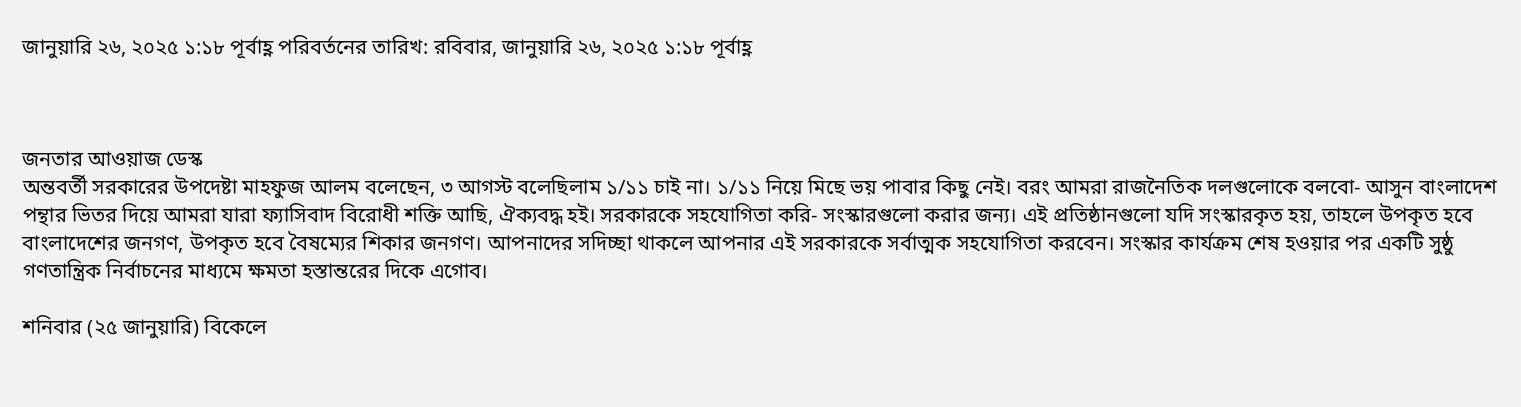জানুয়ারি ২৬, ২০২৫ ১:১৮ পূর্বাহ্ণ পরিবর্তনের তারিখ: রবিবার, জানুয়ারি ২৬, ২০২৫ ১:১৮ পূর্বাহ্ণ



জনতার আওয়াজ ডেস্ক
অন্তবর্তী সরকারের উপদেষ্টা মাহফুজ আলম বলেছেন, ৩ আগস্ট বলেছিলাম ১/১১ চাই না। ১/১১ নিয়ে মিছে ভয় পাবার কিছু নেই। বরং আমরা রাজনৈতিক দলগুলোকে বলবো- আসুন বাংলাদেশ পন্থার ভিতর দিয়ে আমরা যারা ফ্যাসিবাদ বিরোধী শক্তি আছি, ঐক্যবদ্ধ হই। সরকারকে সহযোগিতা করি- সংস্কারগুলো করার জন্য। এই প্রতিষ্ঠানগুলো যদি সংস্কারকৃত হয়, তাহলে উপকৃত হবে বাংলাদেশের জনগণ, উপকৃত হবে বৈষম্যের শিকার জনগণ। আপনাদের সদিচ্ছা থাকলে আপনার এই সরকারকে সর্বাত্মক সহযোগিতা করবেন। সংস্কার কার্যক্রম শেষ হওয়ার পর একটি সুষ্ঠু গণতান্ত্রিক নির্বাচনের মাধ্যমে ক্ষমতা হস্তান্তরের দিকে এগোব।

শনিবার (২৫ জানুয়ারি) বিকেলে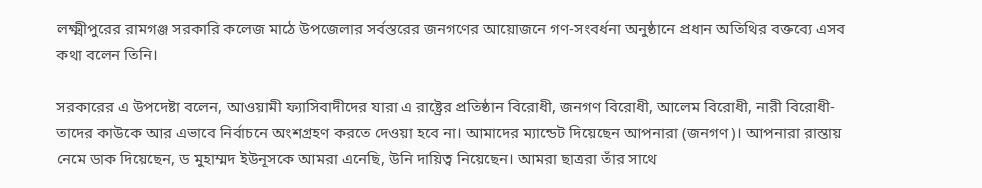লক্ষ্মীপুরের রামগঞ্জ সরকারি কলেজ মাঠে উপজেলার সর্বস্তরের জনগণের আয়োজনে গণ-সংবর্ধনা অনুষ্ঠানে প্রধান অতিথির বক্তব্যে এসব কথা বলেন তিনি।

সরকারের এ উপদেষ্টা বলেন, আওয়ামী ফ্যাসিবাদীদের যারা এ রাষ্ট্রের প্রতিষ্ঠান বিরোধী, জনগণ বিরোধী, আলেম বিরোধী, নারী বিরোধী- তাদের কাউকে আর এভাবে নির্বাচনে অংশগ্রহণ করতে দেওয়া হবে না। আমাদের ম্যান্ডেট দিয়েছেন আপনারা (জনগণ)। আপনারা রাস্তায় নেমে ডাক দিয়েছেন, ড মুহাম্মদ ইউনূসকে আমরা এনেছি, উনি দায়িত্ব নিয়েছেন। আমরা ছাত্ররা তাঁর সাথে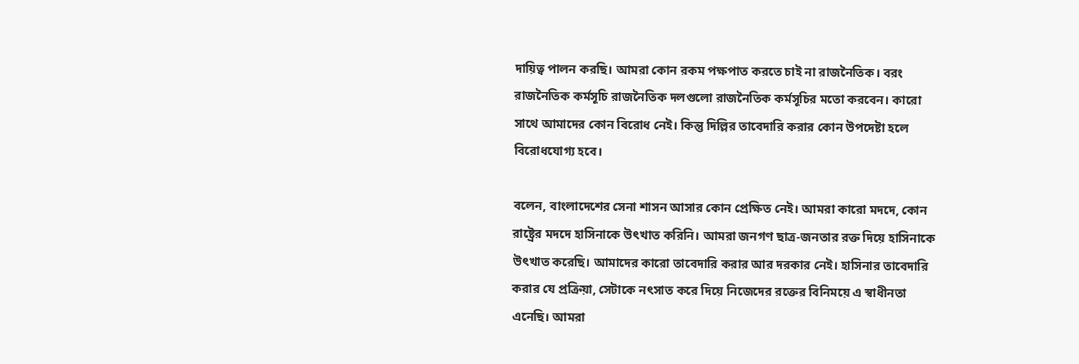দায়িত্ব পালন করছি। আমরা কোন রকম পক্ষপাত করতে চাই না রাজনৈতিক। বরং রাজনৈতিক কর্মসূচি রাজনৈতিক দলগুলো রাজনৈতিক কর্মসূচির মতো করবেন। কারো সাথে আমাদের কোন বিরোধ নেই। কিন্তু দিল্লির তাবেদারি করার কোন উপদেষ্টা হলে বিরোধযোগ্য হবে।

বলেন, বাংলাদেশের সেনা শাসন আসার কোন প্রেক্ষিত নেই। আমরা কারো মদদে, কোন রাষ্ট্রের মদদে হাসিনাকে উৎখাত করিনি। আমরা জনগণ ছাত্র-জনতার রক্ত দিয়ে হাসিনাকে উৎখাত করেছি। আমাদের কারো তাবেদারি করার আর দরকার নেই। হাসিনার তাবেদারি করার যে প্রক্রিয়া, সেটাকে নৎসাত করে দিয়ে নিজেদের রক্তের বিনিময়ে এ স্বাধীনতা এনেছি। আমরা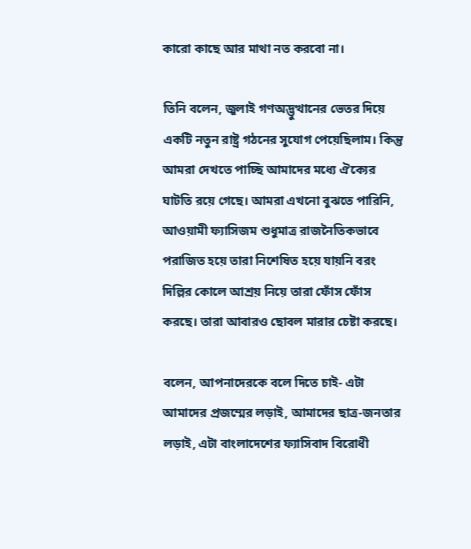কারো কাছে আর মাথা নত করবো না।

তিনি বলেন, জুলাই গণঅদ্ভুত্থানের ভেতর দিয়ে একটি নতুন রাষ্ট্র গঠনের সুযোগ পেয়েছিলাম। কিন্তু আমরা দেখতে পাচ্ছি আমাদের মধ্যে ঐক্যের ঘাটতি রয়ে গেছে। আমরা এখনো বুঝতে পারিনি, আওয়ামী ফ্যাসিজম শুধুমাত্র রাজনৈতিকভাবে পরাজিত হয়ে তারা নিশেষিত হয়ে যায়নি বরং দিল্লির কোলে আশ্রয় নিয়ে তারা ফোঁস ফোঁস করছে। তারা আবারও ছোবল মারার চেষ্টা করছে।

বলেন, আপনাদেরকে বলে দিতে চাই- এটা আমাদের প্রজম্মের লড়াই, আমাদের ছাত্র-জনতার লড়াই, এটা বাংলাদেশের ফ্যাসিবাদ বিরোধী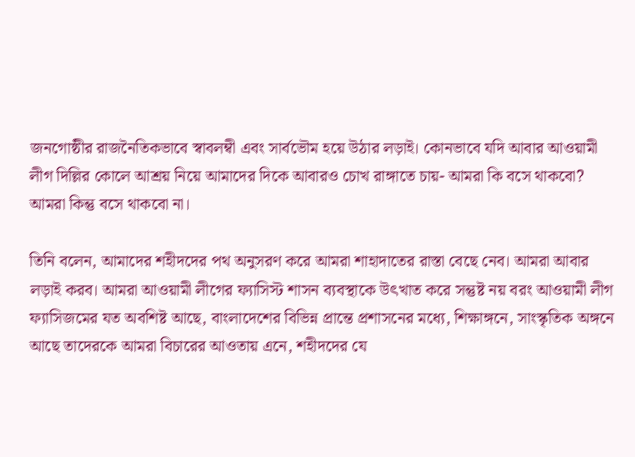জনগোষ্ঠীর রাজনৈতিকভাবে স্বাবলম্বী এবং সার্বভৌম হয়ে উঠার লড়াই। কোনভাবে যদি আবার আওয়ামী লীগ দিল্লির কোলে আশ্রয় নিয়ে আমাদের দিকে আবারও চোখ রাঙ্গাতে চায়- আমরা কি বসে থাকবো? আমরা কিন্তু বসে থাকবো না।

তিনি বলেন, আমাদের শহীদদের পথ অনুসরণ করে আমরা শাহাদাতের রাস্তা বেছে নেব। আমরা আবার লড়াই করব। আমরা আওয়ামী লীগের ফ্যাসিস্ট শাসন ব্যবস্থাকে উৎখাত করে সন্তুষ্ট নয় বরং আওয়ামী লীগ ফ্যাসিজমের যত অবশিষ্ট আছে, বাংলাদেশের বিভিন্ন প্রান্তে প্রশাসনের মধ্যে, শিক্ষাঙ্গনে, সাংস্কৃতিক অঙ্গনে আছে তাদেরকে আমরা বিচারের আওতায় এনে, শহীদদের যে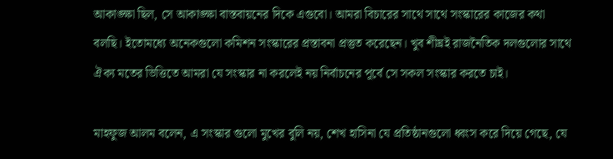আকাঙ্ক্ষা ছিল, সে আকাঙ্ক্ষা বাস্তবায়নের দিকে এগুবো। আমরা বিচারের সাথে সাথে সংস্কারের কাজের কথা বলছি। ইতোমধ্যে অনেকগুলো কমিশন সংস্কারের প্রস্তাবনা প্রস্তুত করেছেন। খুব শীঘ্রই রাজনৈতিক দলগুলোর সাথে ঐক্য মতের ভিত্তিতে আমরা যে সংস্কার না করলেই নয় নির্বাচনের পূর্বে সে সকল সংস্কার করতে চাই।

মাহফুজ আলম বলেন, এ সংস্কার গুলো মুখের বুলি নয়, শেখ হাসিনা যে প্রতিষ্ঠানগুলো ধ্বংস করে দিয়ে গেছে, যে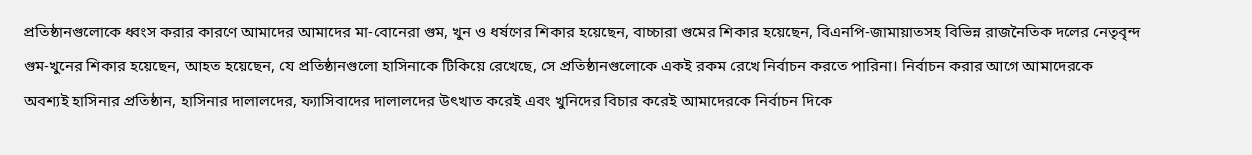প্রতিষ্ঠানগুলোকে ধ্বংস করার কারণে আমাদের আমাদের মা-বোনেরা গুম, খুন ও ধর্ষণের শিকার হয়েছেন, বাচ্চারা গুমের শিকার হয়েছেন, বিএনপি-জামায়াতসহ বিভিন্ন রাজনৈতিক দলের নেতৃবৃন্দ গুম-খুনের শিকার হয়েছেন, আহত হয়েছেন, যে প্রতিষ্ঠানগুলো হাসিনাকে টিকিয়ে রেখেছে, সে প্রতিষ্ঠানগুলোকে একই রকম রেখে নির্বাচন করতে পারিনা। নির্বাচন করার আগে আমাদেরকে অবশ্যই হাসিনার প্রতিষ্ঠান, হাসিনার দালালদের, ফ্যাসিবাদের দালালদের উৎখাত করেই এবং খুনিদের বিচার করেই আমাদেরকে নির্বাচন দিকে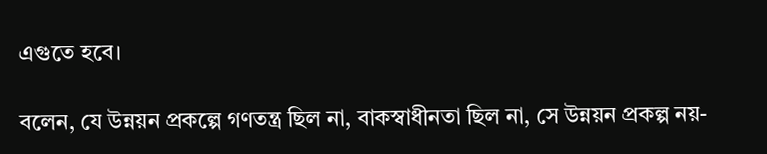এগুতে হবে।

বলেন, যে উন্নয়ন প্রকল্পে গণতন্ত্র ছিল না, বাকস্বাধীনতা ছিল না, সে উন্নয়ন প্রকল্প নয়-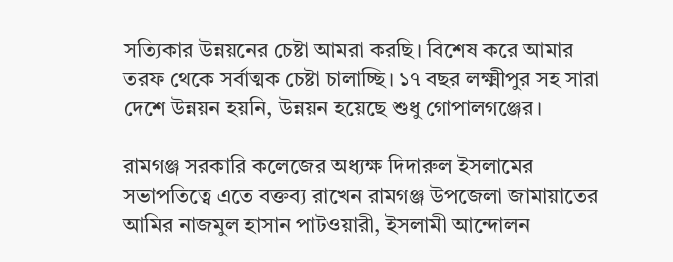সত্যিকার উন্নয়নের চেষ্টা আমরা করছি। বিশেষ করে আমার তরফ থেকে সর্বাত্মক চেষ্টা চালাচ্ছি। ১৭ বছর লক্ষ্মীপুর সহ সারা দেশে উন্নয়ন হয়নি, উন্নয়ন হয়েছে শুধু গোপালগঞ্জের।

রামগঞ্জ সরকারি কলেজের অধ্যক্ষ দিদারুল ইসলামের সভাপতিত্বে এতে বক্তব্য রাখেন রামগঞ্জ উপজেলা জামায়াতের আমির নাজমুল হাসান পাটওয়ারী, ইসলামী আন্দোলন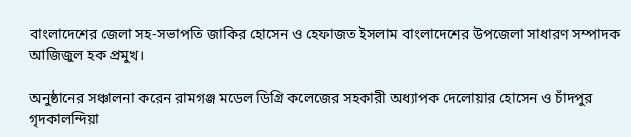বাংলাদেশের জেলা সহ-সভাপতি জাকির হোসেন ও হেফাজত ইসলাম বাংলাদেশের উপজেলা সাধারণ সম্পাদক আজিজুল হক প্রমুখ।

অনুষ্ঠানের সঞ্চালনা করেন রামগঞ্জ মডেল ডিগ্রি কলেজের সহকারী অধ্যাপক দেলোয়ার হোসেন ও চাঁদপুর গৃদকালন্দিয়া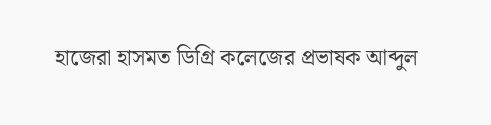হাজেরা হাসমত ডিগ্রি কলেজের প্রভাষক আব্দুল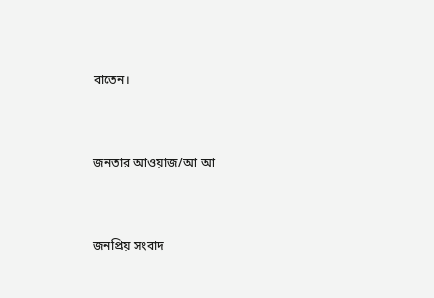বাতেন।



জনতার আওয়াজ/আ আ



জনপ্রিয় সংবাদ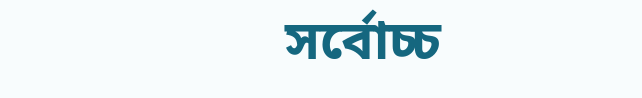সর্বোচ্চ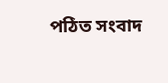পঠিত সংবাদ